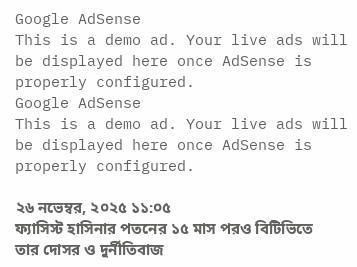Google AdSense
This is a demo ad. Your live ads will be displayed here once AdSense is properly configured.
Google AdSense
This is a demo ad. Your live ads will be displayed here once AdSense is properly configured.

২৬ নভেম্বর, ২০২৫ ১১:০৫
ফ্যাসিস্ট হাসিনার পতনের ১৫ মাস পরও বিটিভিতে তার দোসর ও দুর্নীতিবাজ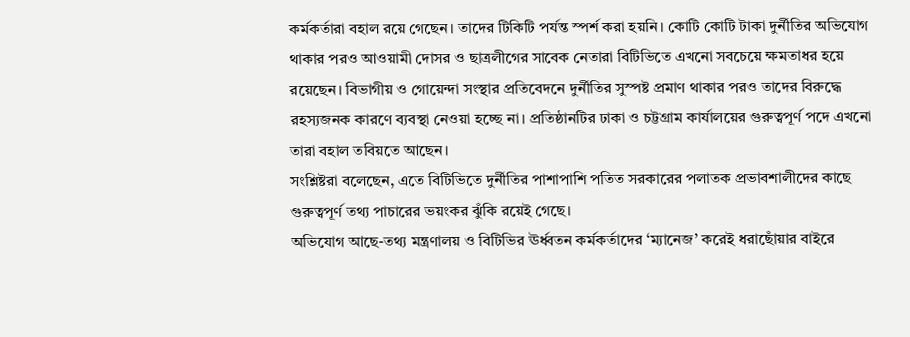কর্মকর্তারা বহাল রয়ে গেছেন। তাদের টিকিটি পর্যন্ত স্পর্শ করা হয়নি। কোটি কোটি টাকা দুর্নীতির অভিযোগ থাকার পরও আওয়ামী দোসর ও ছাত্রলীগের সাবেক নেতারা বিটিভিতে এখনো সবচেয়ে ক্ষমতাধর হয়ে রয়েছেন। বিভাগীয় ও গোয়েন্দা সংস্থার প্রতিবেদনে দুর্নীতির সুস্পষ্ট প্রমাণ থাকার পরও তাদের বিরুদ্ধে রহস্যজনক কারণে ব্যবস্থা নেওয়া হচ্ছে না। প্রতিষ্ঠানটির ঢাকা ও চট্টগ্রাম কার্যালয়ের গুরুত্বপূর্ণ পদে এখনো তারা বহাল তবিয়তে আছেন।
সংশ্লিষ্টরা বলেছেন, এতে বিটিভিতে দুর্নীতির পাশাপাশি পতিত সরকারের পলাতক প্রভাবশালীদের কাছে গুরুত্বপূর্ণ তথ্য পাচারের ভয়ংকর ঝুঁকি রয়েই গেছে।
অভিযোগ আছে-তথ্য মন্ত্রণালয় ও বিটিভির ঊর্ধ্বতন কর্মকর্তাদের ‘ম্যানেজ’ করেই ধরাছোঁয়ার বাইরে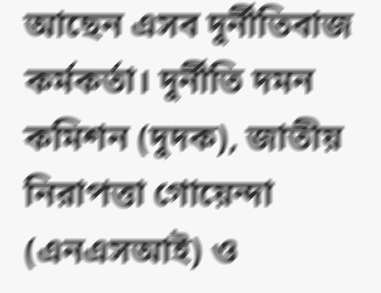আছেন এসব দুর্নীতিবাজ কর্মকর্তা। দুর্নীতি দমন কমিশন (দুদক), জাতীয় নিরাপত্তা গোয়েন্দা (এনএসআই) ও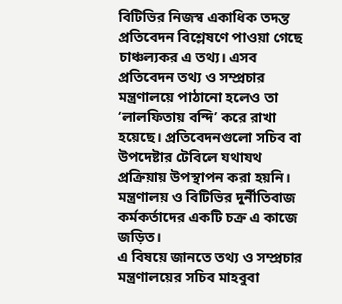বিটিভির নিজস্ব একাধিক তদন্ত প্রতিবেদন বিশ্লেষণে পাওয়া গেছে চাঞ্চল্যকর এ তথ্য। এসব প্রতিবেদন তথ্য ও সম্প্রচার মন্ত্রণালয়ে পাঠানো হলেও তা ‘লালফিতায় বন্দি’ করে রাখা হয়েছে। প্রতিবেদনগুলো সচিব বা উপদেষ্টার টেবিলে যথাযথ প্রক্রিয়ায় উপস্থাপন করা হয়নি। মন্ত্রণালয় ও বিটিভির দুর্নীতিবাজ কর্মকর্তাদের একটি চক্র এ কাজে জড়িত।
এ বিষয়ে জানতে তথ্য ও সম্প্রচার মন্ত্রণালয়ের সচিব মাহবুবা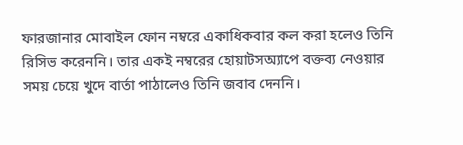ফারজানার মোবাইল ফোন নম্বরে একাধিকবার কল করা হলেও তিনি রিসিভ করেননি। তার একই নম্বরের হোয়াটসঅ্যাপে বক্তব্য নেওয়ার সময় চেয়ে খুদে বার্তা পাঠালেও তিনি জবাব দেননি।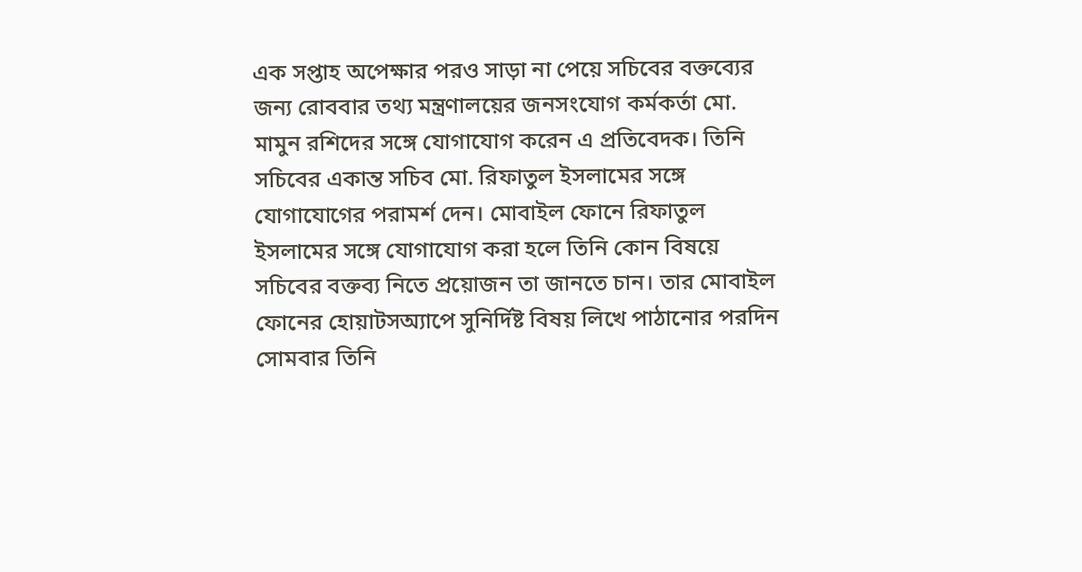এক সপ্তাহ অপেক্ষার পরও সাড়া না পেয়ে সচিবের বক্তব্যের জন্য রোববার তথ্য মন্ত্রণালয়ের জনসংযোগ কর্মকর্তা মো. মামুন রশিদের সঙ্গে যোগাযোগ করেন এ প্রতিবেদক। তিনি সচিবের একান্ত সচিব মো. রিফাতুল ইসলামের সঙ্গে যোগাযোগের পরামর্শ দেন। মোবাইল ফোনে রিফাতুল ইসলামের সঙ্গে যোগাযোগ করা হলে তিনি কোন বিষয়ে সচিবের বক্তব্য নিতে প্রয়োজন তা জানতে চান। তার মোবাইল ফোনের হোয়াটসঅ্যাপে সুনির্দিষ্ট বিষয় লিখে পাঠানোর পরদিন সোমবার তিনি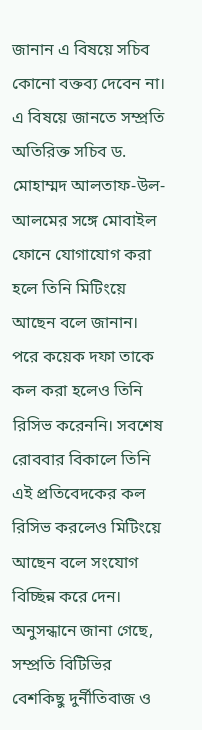জানান এ বিষয়ে সচিব কোনো বক্তব্য দেবেন না।
এ বিষয়ে জানতে সম্প্রতি অতিরিক্ত সচিব ড. মোহাম্মদ আলতাফ-উল-আলমের সঙ্গে মোবাইল ফোনে যোগাযোগ করা হলে তিনি মিটিংয়ে আছেন বলে জানান। পরে কয়েক দফা তাকে কল করা হলেও তিনি রিসিভ করেননি। সবশেষ রোববার বিকালে তিনি এই প্রতিবেদকের কল রিসিভ করলেও মিটিংয়ে আছেন বলে সংযোগ বিচ্ছিন্ন করে দেন।
অনুসন্ধানে জানা গেছে, সম্প্রতি বিটিভির বেশকিছু দুর্নীতিবাজ ও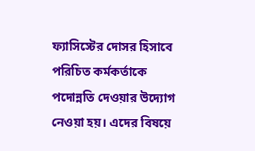ফ্যাসিস্টের দোসর হিসাবে পরিচিত কর্মকর্তাকে পদোন্নতি দেওয়ার উদ্যোগ নেওয়া হয়। এদের বিষয়ে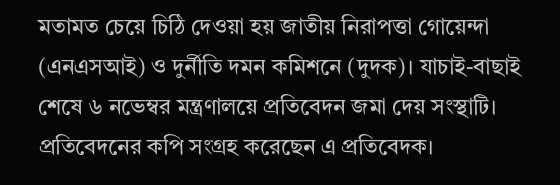মতামত চেয়ে চিঠি দেওয়া হয় জাতীয় নিরাপত্তা গোয়েন্দা (এনএসআই) ও দুর্নীতি দমন কমিশনে (দুদক)। যাচাই-বাছাই শেষে ৬ নভেম্বর মন্ত্রণালয়ে প্রতিবেদন জমা দেয় সংস্থাটি। প্রতিবেদনের কপি সংগ্রহ করেছেন এ প্রতিবেদক।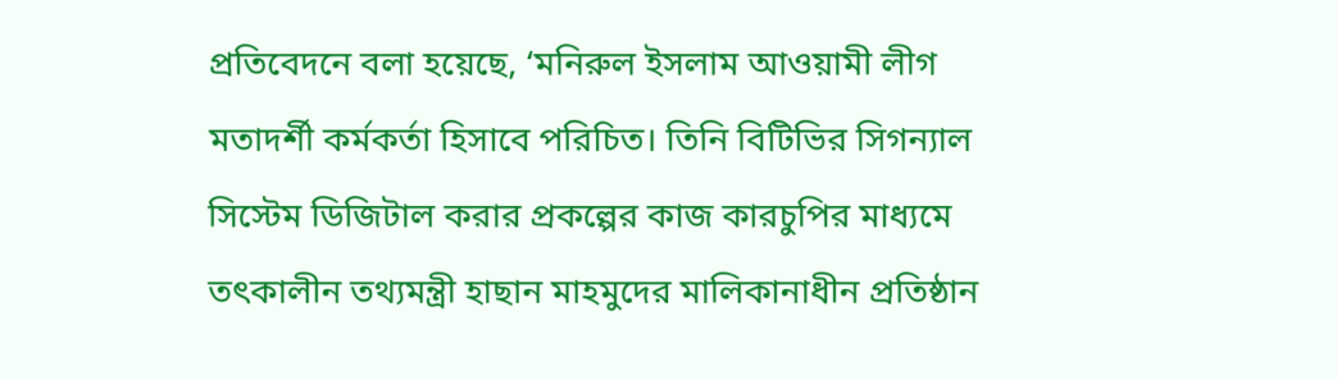প্রতিবেদনে বলা হয়েছে, ‘মনিরুল ইসলাম আওয়ামী লীগ মতাদর্শী কর্মকর্তা হিসাবে পরিচিত। তিনি বিটিভির সিগন্যাল সিস্টেম ডিজিটাল করার প্রকল্পের কাজ কারচুপির মাধ্যমে তৎকালীন তথ্যমন্ত্রী হাছান মাহমুদের মালিকানাধীন প্রতিষ্ঠান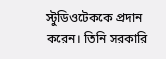স্টুডিওটেককে প্রদান করেন। তিনি সরকারি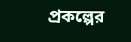প্রকল্পের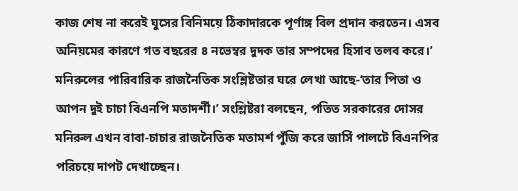কাজ শেষ না করেই ঘুসের বিনিময়ে ঠিকাদারকে পূর্ণাঙ্গ বিল প্রদান করতেন। এসব অনিয়মের কারণে গত বছরের ৪ নভেম্বর দুদক তার সম্পদের হিসাব তলব করে।’ মনিরুলের পারিবারিক রাজনৈতিক সংশ্লিষ্টতার ঘরে লেখা আছে-‘তার পিতা ও আপন দুই চাচা বিএনপি মতাদর্শী।’ সংশ্লিষ্টরা বলছেন, পতিত সরকারের দোসর মনিরুল এখন বাবা-চাচার রাজনৈতিক মতামর্শ পুঁজি করে জার্সি পালটে বিএনপির পরিচয়ে দাপট দেখাচ্ছেন।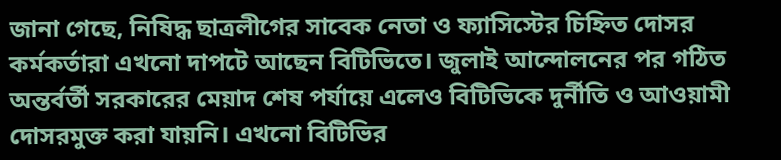জানা গেছে, নিষিদ্ধ ছাত্রলীগের সাবেক নেতা ও ফ্যাসিস্টের চিহ্নিত দোসর কর্মকর্তারা এখনো দাপটে আছেন বিটিভিতে। জুলাই আন্দোলনের পর গঠিত অন্তর্বর্তী সরকারের মেয়াদ শেষ পর্যায়ে এলেও বিটিভিকে দুর্নীতি ও আওয়ামী দোসরমুক্ত করা যায়নি। এখনো বিটিভির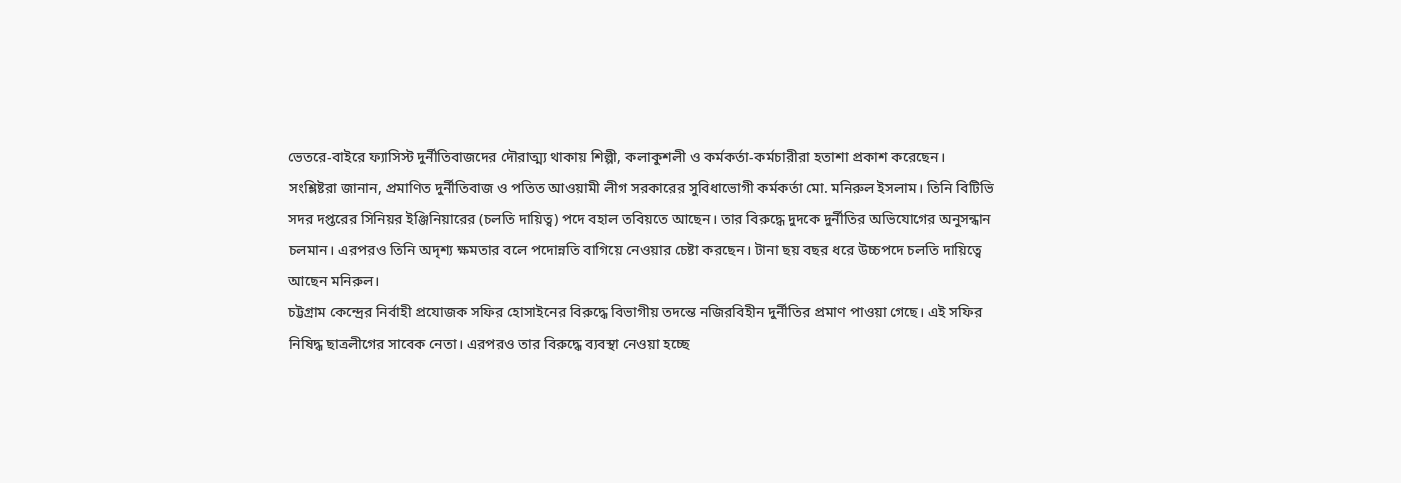ভেতরে-বাইরে ফ্যাসিস্ট দুর্নীতিবাজদের দৌরাত্ম্য থাকায় শিল্পী, কলাকুশলী ও কর্মকর্তা-কর্মচারীরা হতাশা প্রকাশ করেছেন।
সংশ্লিষ্টরা জানান, প্রমাণিত দুর্নীতিবাজ ও পতিত আওয়ামী লীগ সরকারের সুবিধাভোগী কর্মকর্তা মো. মনিরুল ইসলাম। তিনি বিটিভি সদর দপ্তরের সিনিয়র ইঞ্জিনিয়ারের (চলতি দায়িত্ব) পদে বহাল তবিয়তে আছেন। তার বিরুদ্ধে দুদকে দুর্নীতির অভিযোগের অনুসন্ধান চলমান। এরপরও তিনি অদৃশ্য ক্ষমতার বলে পদোন্নতি বাগিয়ে নেওয়ার চেষ্টা করছেন। টানা ছয় বছর ধরে উচ্চপদে চলতি দায়িত্বে আছেন মনিরুল।
চট্টগ্রাম কেন্দ্রের নির্বাহী প্রযোজক সফির হোসাইনের বিরুদ্ধে বিভাগীয় তদন্তে নজিরবিহীন দুর্নীতির প্রমাণ পাওয়া গেছে। এই সফির নিষিদ্ধ ছাত্রলীগের সাবেক নেতা। এরপরও তার বিরুদ্ধে ব্যবস্থা নেওয়া হচ্ছে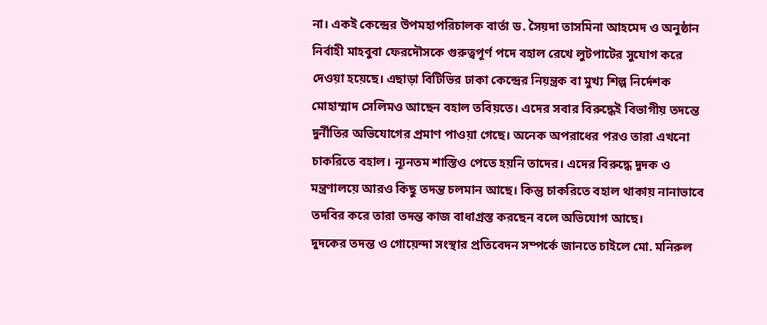না। একই কেন্দ্রের উপমহাপরিচালক বার্তা ড. সৈয়দা তাসমিনা আহমেদ ও অনুষ্ঠান নির্বাহী মাহবুবা ফেরদৌসকে গুরুত্বপূর্ণ পদে বহাল রেখে লুটপাটের সুযোগ করে দেওয়া হয়েছে। এছাড়া বিটিভির ঢাকা কেন্দ্রের নিয়ন্ত্রক বা মুখ্য শিল্প নির্দেশক মোহাম্মাদ সেলিমও আছেন বহাল তবিয়তে। এদের সবার বিরুদ্ধেই বিভাগীয় তদন্তে দুর্নীতির অভিযোগের প্রমাণ পাওয়া গেছে। অনেক অপরাধের পরও তারা এখনো চাকরিতে বহাল। ন্যূনতম শাস্তিও পেতে হয়নি তাদের। এদের বিরুদ্ধে দুদক ও মন্ত্রণালয়ে আরও কিছু তদন্ত চলমান আছে। কিন্তু চাকরিতে বহাল থাকায় নানাভাবে তদবির করে তারা তদন্ত কাজ বাধাগ্রস্ত করছেন বলে অভিযোগ আছে।
দুদকের তদন্ত ও গোয়েন্দা সংস্থার প্রতিবেদন সম্পর্কে জানতে চাইলে মো. মনিরুল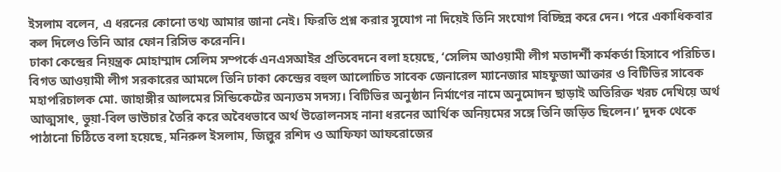ইসলাম বলেন, এ ধরনের কোনো তথ্য আমার জানা নেই। ফিরতি প্রশ্ন করার সুযোগ না দিয়েই তিনি সংযোগ বিচ্ছিন্ন করে দেন। পরে একাধিকবার কল দিলেও তিনি আর ফোন রিসিভ করেননি।
ঢাকা কেন্দ্রের নিয়ন্ত্রক মোহাম্মাদ সেলিম সম্পর্কে এনএসআইর প্রতিবেদনে বলা হয়েছে, ‘সেলিম আওয়ামী লীগ মতাদর্শী কর্মকর্তা হিসাবে পরিচিত। বিগত আওয়ামী লীগ সরকারের আমলে তিনি ঢাকা কেন্দ্রের বহুল আলোচিত সাবেক জেনারেল ম্যানেজার মাহফুজা আক্তার ও বিটিভির সাবেক মহাপরিচালক মো. জাহাঙ্গীর আলমের সিন্ডিকেটের অন্যতম সদস্য। বিটিভির অনুষ্ঠান নির্মাণের নামে অনুমোদন ছাড়াই অতিরিক্ত খরচ দেখিয়ে অর্থ আত্মসাৎ, ভুয়া-বিল ভাউচার তৈরি করে অবৈধভাবে অর্থ উত্তোলনসহ নানা ধরনের আর্থিক অনিয়মের সঙ্গে তিনি জড়িত ছিলেন।’ দুদক থেকে পাঠানো চিঠিতে বলা হয়েছে, মনিরুল ইসলাম, জিল্লুর রশিদ ও আফিফা আফরোজের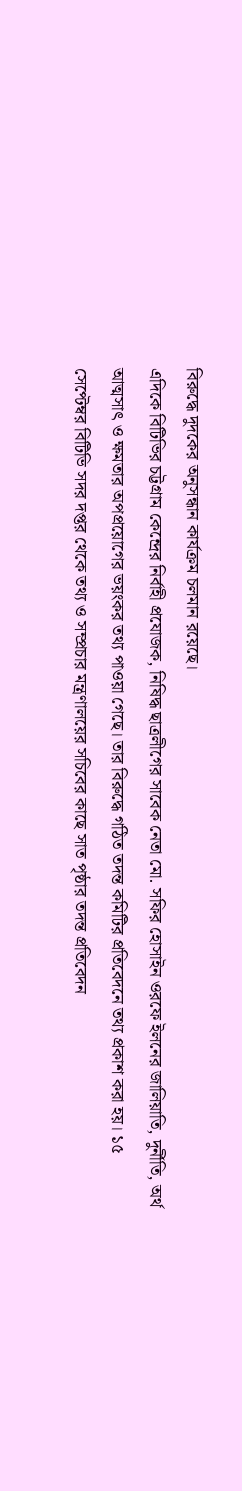বিরুদ্ধে দুদকের অনুসন্ধান কার্যক্রম চলমান রয়েছে।
এদিকে বিটিভির চট্টগ্রাম কেন্দ্রের নির্বাহী প্রযোজক, নিষিদ্ধ ছাত্রলীগের সাবেক নেতা মো. সফির হোসাইন ওরফে ইলনের জালিয়াতি, দুর্নীতি, অর্থ আত্মসাৎ ও ক্ষমতার অপপ্রয়োগের ভয়ংকর তথ্য পাওয়া গেছে। তার বিরুদ্ধে গঠিত তদন্ত কমিটির প্রতিবেদনে তথ্য প্রকাশ করা হয়। ১৫ সেপ্টেম্বর বিটিভি সদর দপ্তর থেকে তথ্য ও সম্প্রচার মন্ত্রণালয়ের সচিবের কাছে সাত পৃষ্ঠার তদন্ত প্রতিবেদন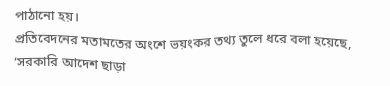পাঠানো হয়।
প্রতিবেদনের মতামতের অংশে ভয়ংকর তথ্য তুলে ধরে বলা হয়েছে, ‘সরকারি আদেশ ছাড়া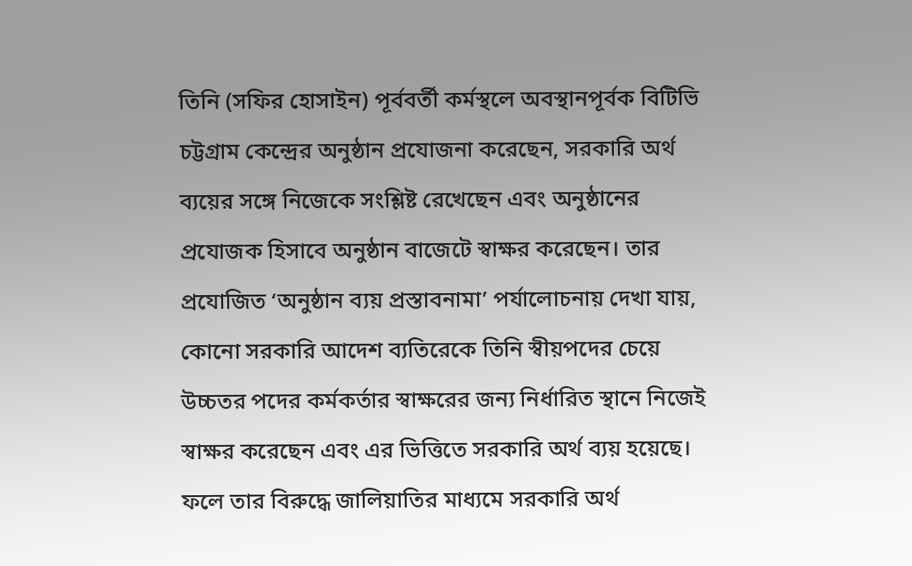তিনি (সফির হোসাইন) পূর্ববর্তী কর্মস্থলে অবস্থানপূর্বক বিটিভি চট্টগ্রাম কেন্দ্রের অনুষ্ঠান প্রযোজনা করেছেন, সরকারি অর্থ ব্যয়ের সঙ্গে নিজেকে সংশ্লিষ্ট রেখেছেন এবং অনুষ্ঠানের প্রযোজক হিসাবে অনুষ্ঠান বাজেটে স্বাক্ষর করেছেন। তার প্রযোজিত ‘অনুষ্ঠান ব্যয় প্রস্তাবনামা’ পর্যালোচনায় দেখা যায়, কোনো সরকারি আদেশ ব্যতিরেকে তিনি স্বীয়পদের চেয়ে উচ্চতর পদের কর্মকর্তার স্বাক্ষরের জন্য নির্ধারিত স্থানে নিজেই স্বাক্ষর করেছেন এবং এর ভিত্তিতে সরকারি অর্থ ব্যয় হয়েছে। ফলে তার বিরুদ্ধে জালিয়াতির মাধ্যমে সরকারি অর্থ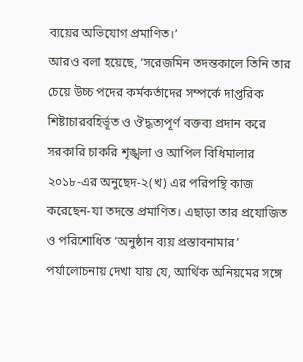ব্যয়ের অভিযোগ প্রমাণিত।’
আরও বলা হয়েছে, ‘সরেজমিন তদন্তকালে তিনি তার চেয়ে উচ্চ পদের কর্মকর্তাদের সম্পর্কে দাপ্তরিক শিষ্টাচারবহির্ভূত ও ঔদ্ধত্যপূর্ণ বক্তব্য প্রদান করে সরকারি চাকরি শৃঙ্খলা ও আপিল বিধিমালার ২০১৮-এর অনুছেদ-২(খ) এর পরিপন্থি কাজ করেছেন-যা তদন্তে প্রমাণিত। এছাড়া তার প্রযোজিত ও পরিশোধিত ‘অনুষ্ঠান ব্যয় প্রস্তাবনামার’ পর্যালোচনায় দেখা যায় যে, আর্থিক অনিয়মের সঙ্গে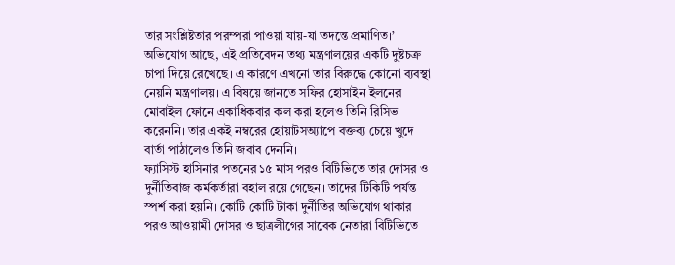তার সংশ্লিষ্টতার পরম্পরা পাওয়া যায়-যা তদন্তে প্রমাণিত।’
অভিযোগ আছে, এই প্রতিবেদন তথ্য মন্ত্রণালয়ের একটি দুষ্টচক্র চাপা দিয়ে রেখেছে। এ কারণে এখনো তার বিরুদ্ধে কোনো ব্যবস্থা নেয়নি মন্ত্রণালয়। এ বিষয়ে জানতে সফির হোসাইন ইলনের মোবাইল ফোনে একাধিকবার কল করা হলেও তিনি রিসিভ করেননি। তার একই নম্বরের হোয়াটসঅ্যাপে বক্তব্য চেয়ে খুদে বার্তা পাঠালেও তিনি জবাব দেননি।
ফ্যাসিস্ট হাসিনার পতনের ১৫ মাস পরও বিটিভিতে তার দোসর ও দুর্নীতিবাজ কর্মকর্তারা বহাল রয়ে গেছেন। তাদের টিকিটি পর্যন্ত স্পর্শ করা হয়নি। কোটি কোটি টাকা দুর্নীতির অভিযোগ থাকার পরও আওয়ামী দোসর ও ছাত্রলীগের সাবেক নেতারা বিটিভিতে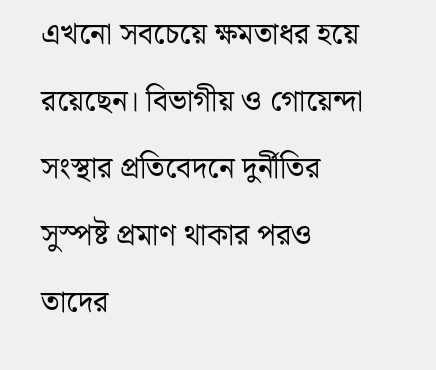এখনো সবচেয়ে ক্ষমতাধর হয়ে রয়েছেন। বিভাগীয় ও গোয়েন্দা সংস্থার প্রতিবেদনে দুর্নীতির সুস্পষ্ট প্রমাণ থাকার পরও তাদের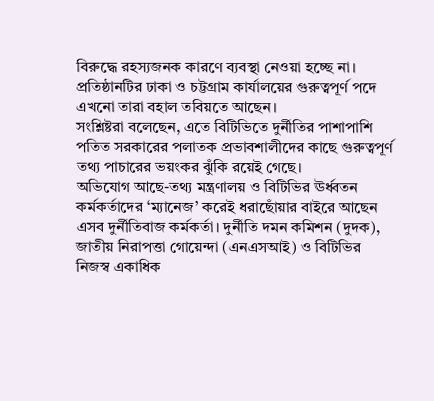বিরুদ্ধে রহস্যজনক কারণে ব্যবস্থা নেওয়া হচ্ছে না। প্রতিষ্ঠানটির ঢাকা ও চট্টগ্রাম কার্যালয়ের গুরুত্বপূর্ণ পদে এখনো তারা বহাল তবিয়তে আছেন।
সংশ্লিষ্টরা বলেছেন, এতে বিটিভিতে দুর্নীতির পাশাপাশি পতিত সরকারের পলাতক প্রভাবশালীদের কাছে গুরুত্বপূর্ণ তথ্য পাচারের ভয়ংকর ঝুঁকি রয়েই গেছে।
অভিযোগ আছে-তথ্য মন্ত্রণালয় ও বিটিভির ঊর্ধ্বতন কর্মকর্তাদের ‘ম্যানেজ’ করেই ধরাছোঁয়ার বাইরে আছেন এসব দুর্নীতিবাজ কর্মকর্তা। দুর্নীতি দমন কমিশন (দুদক), জাতীয় নিরাপত্তা গোয়েন্দা (এনএসআই) ও বিটিভির নিজস্ব একাধিক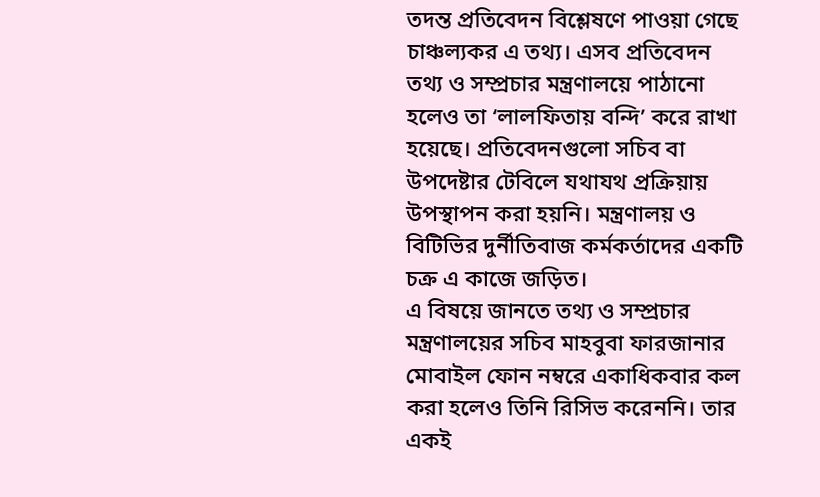তদন্ত প্রতিবেদন বিশ্লেষণে পাওয়া গেছে চাঞ্চল্যকর এ তথ্য। এসব প্রতিবেদন তথ্য ও সম্প্রচার মন্ত্রণালয়ে পাঠানো হলেও তা ‘লালফিতায় বন্দি’ করে রাখা হয়েছে। প্রতিবেদনগুলো সচিব বা উপদেষ্টার টেবিলে যথাযথ প্রক্রিয়ায় উপস্থাপন করা হয়নি। মন্ত্রণালয় ও বিটিভির দুর্নীতিবাজ কর্মকর্তাদের একটি চক্র এ কাজে জড়িত।
এ বিষয়ে জানতে তথ্য ও সম্প্রচার মন্ত্রণালয়ের সচিব মাহবুবা ফারজানার মোবাইল ফোন নম্বরে একাধিকবার কল করা হলেও তিনি রিসিভ করেননি। তার একই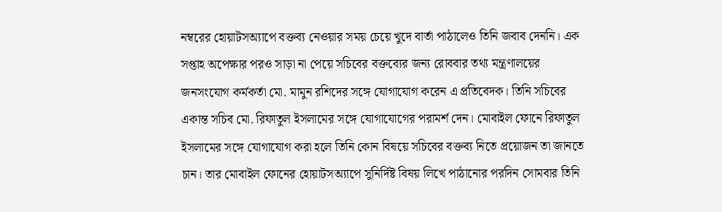নম্বরের হোয়াটসঅ্যাপে বক্তব্য নেওয়ার সময় চেয়ে খুদে বার্তা পাঠালেও তিনি জবাব দেননি। এক সপ্তাহ অপেক্ষার পরও সাড়া না পেয়ে সচিবের বক্তব্যের জন্য রোববার তথ্য মন্ত্রণালয়ের জনসংযোগ কর্মকর্তা মো. মামুন রশিদের সঙ্গে যোগাযোগ করেন এ প্রতিবেদক। তিনি সচিবের একান্ত সচিব মো. রিফাতুল ইসলামের সঙ্গে যোগাযোগের পরামর্শ দেন। মোবাইল ফোনে রিফাতুল ইসলামের সঙ্গে যোগাযোগ করা হলে তিনি কোন বিষয়ে সচিবের বক্তব্য নিতে প্রয়োজন তা জানতে চান। তার মোবাইল ফোনের হোয়াটসঅ্যাপে সুনির্দিষ্ট বিষয় লিখে পাঠানোর পরদিন সোমবার তিনি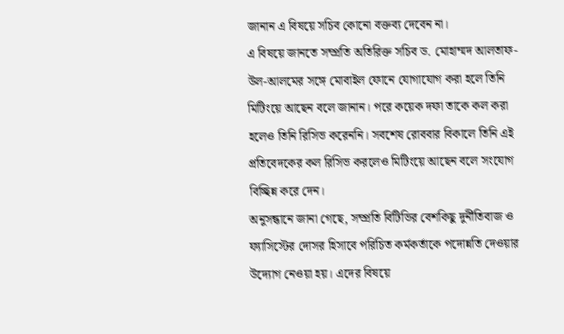জানান এ বিষয়ে সচিব কোনো বক্তব্য দেবেন না।
এ বিষয়ে জানতে সম্প্রতি অতিরিক্ত সচিব ড. মোহাম্মদ আলতাফ-উল-আলমের সঙ্গে মোবাইল ফোনে যোগাযোগ করা হলে তিনি মিটিংয়ে আছেন বলে জানান। পরে কয়েক দফা তাকে কল করা হলেও তিনি রিসিভ করেননি। সবশেষ রোববার বিকালে তিনি এই প্রতিবেদকের কল রিসিভ করলেও মিটিংয়ে আছেন বলে সংযোগ বিচ্ছিন্ন করে দেন।
অনুসন্ধানে জানা গেছে, সম্প্রতি বিটিভির বেশকিছু দুর্নীতিবাজ ও ফ্যাসিস্টের দোসর হিসাবে পরিচিত কর্মকর্তাকে পদোন্নতি দেওয়ার উদ্যোগ নেওয়া হয়। এদের বিষয়ে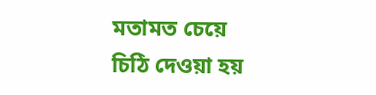মতামত চেয়ে চিঠি দেওয়া হয়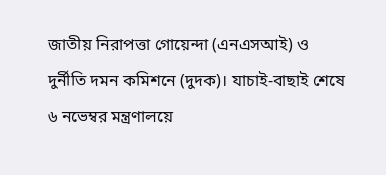জাতীয় নিরাপত্তা গোয়েন্দা (এনএসআই) ও দুর্নীতি দমন কমিশনে (দুদক)। যাচাই-বাছাই শেষে ৬ নভেম্বর মন্ত্রণালয়ে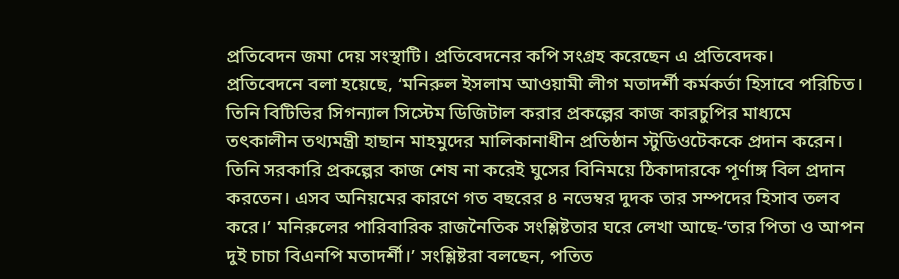প্রতিবেদন জমা দেয় সংস্থাটি। প্রতিবেদনের কপি সংগ্রহ করেছেন এ প্রতিবেদক।
প্রতিবেদনে বলা হয়েছে, ‘মনিরুল ইসলাম আওয়ামী লীগ মতাদর্শী কর্মকর্তা হিসাবে পরিচিত। তিনি বিটিভির সিগন্যাল সিস্টেম ডিজিটাল করার প্রকল্পের কাজ কারচুপির মাধ্যমে তৎকালীন তথ্যমন্ত্রী হাছান মাহমুদের মালিকানাধীন প্রতিষ্ঠান স্টুডিওটেককে প্রদান করেন। তিনি সরকারি প্রকল্পের কাজ শেষ না করেই ঘুসের বিনিময়ে ঠিকাদারকে পূর্ণাঙ্গ বিল প্রদান করতেন। এসব অনিয়মের কারণে গত বছরের ৪ নভেম্বর দুদক তার সম্পদের হিসাব তলব করে।’ মনিরুলের পারিবারিক রাজনৈতিক সংশ্লিষ্টতার ঘরে লেখা আছে-‘তার পিতা ও আপন দুই চাচা বিএনপি মতাদর্শী।’ সংশ্লিষ্টরা বলছেন, পতিত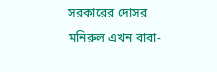সরকারের দোসর মনিরুল এখন বাবা-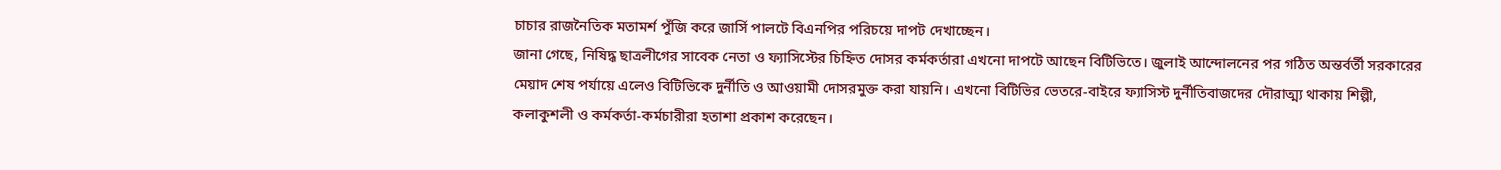চাচার রাজনৈতিক মতামর্শ পুঁজি করে জার্সি পালটে বিএনপির পরিচয়ে দাপট দেখাচ্ছেন।
জানা গেছে, নিষিদ্ধ ছাত্রলীগের সাবেক নেতা ও ফ্যাসিস্টের চিহ্নিত দোসর কর্মকর্তারা এখনো দাপটে আছেন বিটিভিতে। জুলাই আন্দোলনের পর গঠিত অন্তর্বর্তী সরকারের মেয়াদ শেষ পর্যায়ে এলেও বিটিভিকে দুর্নীতি ও আওয়ামী দোসরমুক্ত করা যায়নি। এখনো বিটিভির ভেতরে-বাইরে ফ্যাসিস্ট দুর্নীতিবাজদের দৌরাত্ম্য থাকায় শিল্পী, কলাকুশলী ও কর্মকর্তা-কর্মচারীরা হতাশা প্রকাশ করেছেন।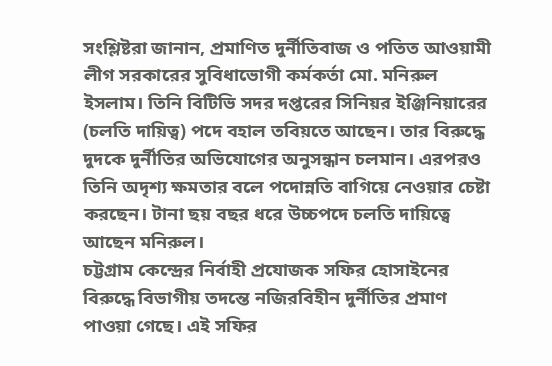সংশ্লিষ্টরা জানান, প্রমাণিত দুর্নীতিবাজ ও পতিত আওয়ামী লীগ সরকারের সুবিধাভোগী কর্মকর্তা মো. মনিরুল ইসলাম। তিনি বিটিভি সদর দপ্তরের সিনিয়র ইঞ্জিনিয়ারের (চলতি দায়িত্ব) পদে বহাল তবিয়তে আছেন। তার বিরুদ্ধে দুদকে দুর্নীতির অভিযোগের অনুসন্ধান চলমান। এরপরও তিনি অদৃশ্য ক্ষমতার বলে পদোন্নতি বাগিয়ে নেওয়ার চেষ্টা করছেন। টানা ছয় বছর ধরে উচ্চপদে চলতি দায়িত্বে আছেন মনিরুল।
চট্টগ্রাম কেন্দ্রের নির্বাহী প্রযোজক সফির হোসাইনের বিরুদ্ধে বিভাগীয় তদন্তে নজিরবিহীন দুর্নীতির প্রমাণ পাওয়া গেছে। এই সফির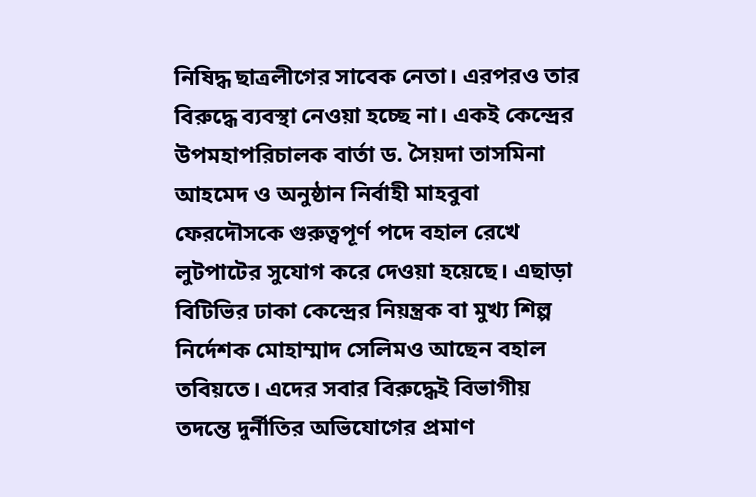নিষিদ্ধ ছাত্রলীগের সাবেক নেতা। এরপরও তার বিরুদ্ধে ব্যবস্থা নেওয়া হচ্ছে না। একই কেন্দ্রের উপমহাপরিচালক বার্তা ড. সৈয়দা তাসমিনা আহমেদ ও অনুষ্ঠান নির্বাহী মাহবুবা ফেরদৌসকে গুরুত্বপূর্ণ পদে বহাল রেখে লুটপাটের সুযোগ করে দেওয়া হয়েছে। এছাড়া বিটিভির ঢাকা কেন্দ্রের নিয়ন্ত্রক বা মুখ্য শিল্প নির্দেশক মোহাম্মাদ সেলিমও আছেন বহাল তবিয়তে। এদের সবার বিরুদ্ধেই বিভাগীয় তদন্তে দুর্নীতির অভিযোগের প্রমাণ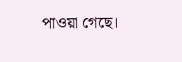পাওয়া গেছে।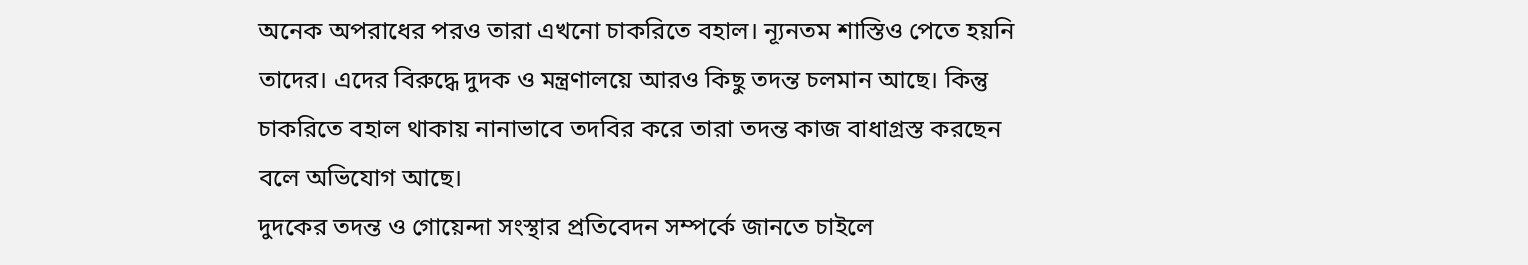অনেক অপরাধের পরও তারা এখনো চাকরিতে বহাল। ন্যূনতম শাস্তিও পেতে হয়নি তাদের। এদের বিরুদ্ধে দুদক ও মন্ত্রণালয়ে আরও কিছু তদন্ত চলমান আছে। কিন্তু চাকরিতে বহাল থাকায় নানাভাবে তদবির করে তারা তদন্ত কাজ বাধাগ্রস্ত করছেন বলে অভিযোগ আছে।
দুদকের তদন্ত ও গোয়েন্দা সংস্থার প্রতিবেদন সম্পর্কে জানতে চাইলে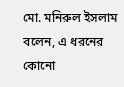মো. মনিরুল ইসলাম বলেন, এ ধরনের কোনো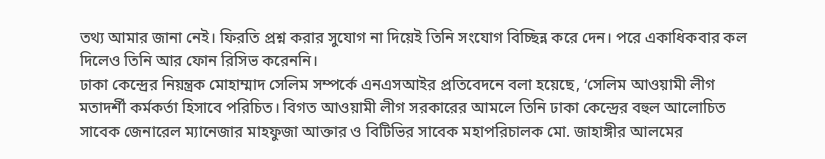তথ্য আমার জানা নেই। ফিরতি প্রশ্ন করার সুযোগ না দিয়েই তিনি সংযোগ বিচ্ছিন্ন করে দেন। পরে একাধিকবার কল দিলেও তিনি আর ফোন রিসিভ করেননি।
ঢাকা কেন্দ্রের নিয়ন্ত্রক মোহাম্মাদ সেলিম সম্পর্কে এনএসআইর প্রতিবেদনে বলা হয়েছে, ‘সেলিম আওয়ামী লীগ মতাদর্শী কর্মকর্তা হিসাবে পরিচিত। বিগত আওয়ামী লীগ সরকারের আমলে তিনি ঢাকা কেন্দ্রের বহুল আলোচিত সাবেক জেনারেল ম্যানেজার মাহফুজা আক্তার ও বিটিভির সাবেক মহাপরিচালক মো. জাহাঙ্গীর আলমের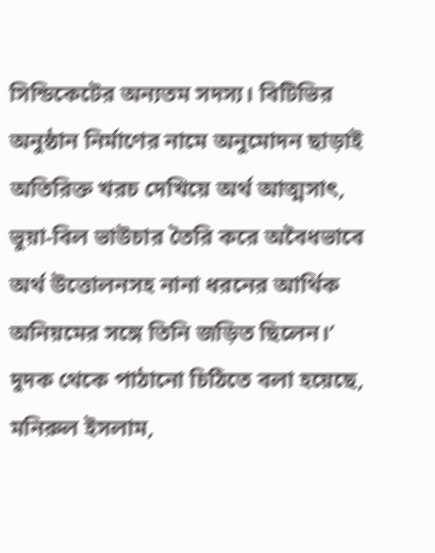সিন্ডিকেটের অন্যতম সদস্য। বিটিভির অনুষ্ঠান নির্মাণের নামে অনুমোদন ছাড়াই অতিরিক্ত খরচ দেখিয়ে অর্থ আত্মসাৎ, ভুয়া-বিল ভাউচার তৈরি করে অবৈধভাবে অর্থ উত্তোলনসহ নানা ধরনের আর্থিক অনিয়মের সঙ্গে তিনি জড়িত ছিলেন।’ দুদক থেকে পাঠানো চিঠিতে বলা হয়েছে, মনিরুল ইসলাম,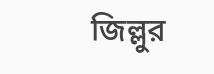জিল্লুর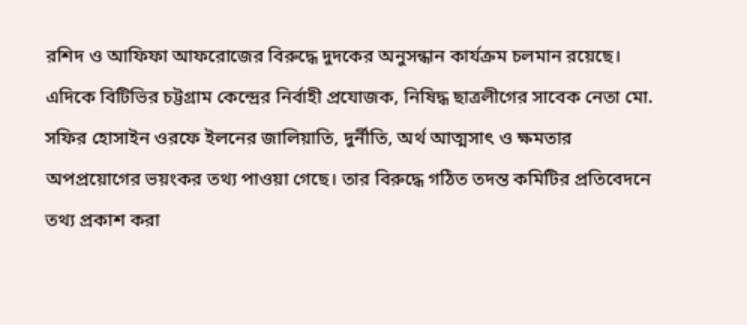রশিদ ও আফিফা আফরোজের বিরুদ্ধে দুদকের অনুসন্ধান কার্যক্রম চলমান রয়েছে।
এদিকে বিটিভির চট্টগ্রাম কেন্দ্রের নির্বাহী প্রযোজক, নিষিদ্ধ ছাত্রলীগের সাবেক নেতা মো. সফির হোসাইন ওরফে ইলনের জালিয়াতি, দুর্নীতি, অর্থ আত্মসাৎ ও ক্ষমতার অপপ্রয়োগের ভয়ংকর তথ্য পাওয়া গেছে। তার বিরুদ্ধে গঠিত তদন্ত কমিটির প্রতিবেদনে তথ্য প্রকাশ করা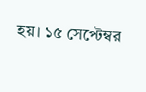হয়। ১৫ সেপ্টেম্বর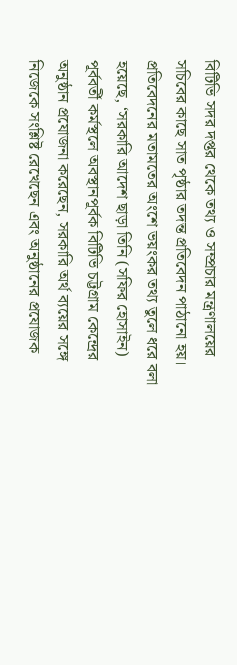বিটিভি সদর দপ্তর থেকে তথ্য ও সম্প্রচার মন্ত্রণালয়ের সচিবের কাছে সাত পৃষ্ঠার তদন্ত প্রতিবেদন পাঠানো হয়।
প্রতিবেদনের মতামতের অংশে ভয়ংকর তথ্য তুলে ধরে বলা হয়েছে, ‘সরকারি আদেশ ছাড়া তিনি (সফির হোসাইন) পূর্ববর্তী কর্মস্থলে অবস্থানপূর্বক বিটিভি চট্টগ্রাম কেন্দ্রের অনুষ্ঠান প্রযোজনা করেছেন, সরকারি অর্থ ব্যয়ের সঙ্গে নিজেকে সংশ্লিষ্ট রেখেছেন এবং অনুষ্ঠানের প্রযোজক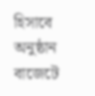হিসাবে অনুষ্ঠান বাজেটে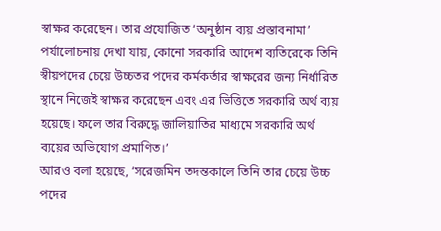স্বাক্ষর করেছেন। তার প্রযোজিত ‘অনুষ্ঠান ব্যয় প্রস্তাবনামা’ পর্যালোচনায় দেখা যায়, কোনো সরকারি আদেশ ব্যতিরেকে তিনি স্বীয়পদের চেয়ে উচ্চতর পদের কর্মকর্তার স্বাক্ষরের জন্য নির্ধারিত স্থানে নিজেই স্বাক্ষর করেছেন এবং এর ভিত্তিতে সরকারি অর্থ ব্যয় হয়েছে। ফলে তার বিরুদ্ধে জালিয়াতির মাধ্যমে সরকারি অর্থ ব্যয়ের অভিযোগ প্রমাণিত।’
আরও বলা হয়েছে, ‘সরেজমিন তদন্তকালে তিনি তার চেয়ে উচ্চ পদের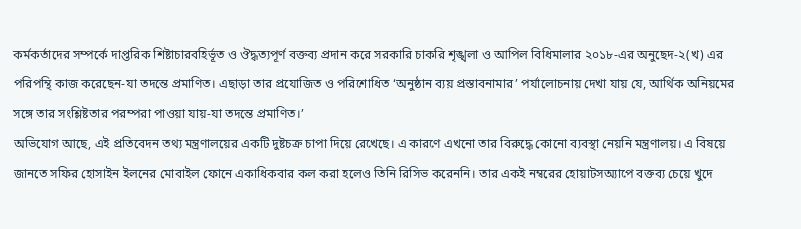কর্মকর্তাদের সম্পর্কে দাপ্তরিক শিষ্টাচারবহির্ভূত ও ঔদ্ধত্যপূর্ণ বক্তব্য প্রদান করে সরকারি চাকরি শৃঙ্খলা ও আপিল বিধিমালার ২০১৮-এর অনুছেদ-২(খ) এর পরিপন্থি কাজ করেছেন-যা তদন্তে প্রমাণিত। এছাড়া তার প্রযোজিত ও পরিশোধিত ‘অনুষ্ঠান ব্যয় প্রস্তাবনামার’ পর্যালোচনায় দেখা যায় যে, আর্থিক অনিয়মের সঙ্গে তার সংশ্লিষ্টতার পরম্পরা পাওয়া যায়-যা তদন্তে প্রমাণিত।’
অভিযোগ আছে, এই প্রতিবেদন তথ্য মন্ত্রণালয়ের একটি দুষ্টচক্র চাপা দিয়ে রেখেছে। এ কারণে এখনো তার বিরুদ্ধে কোনো ব্যবস্থা নেয়নি মন্ত্রণালয়। এ বিষয়ে জানতে সফির হোসাইন ইলনের মোবাইল ফোনে একাধিকবার কল করা হলেও তিনি রিসিভ করেননি। তার একই নম্বরের হোয়াটসঅ্যাপে বক্তব্য চেয়ে খুদে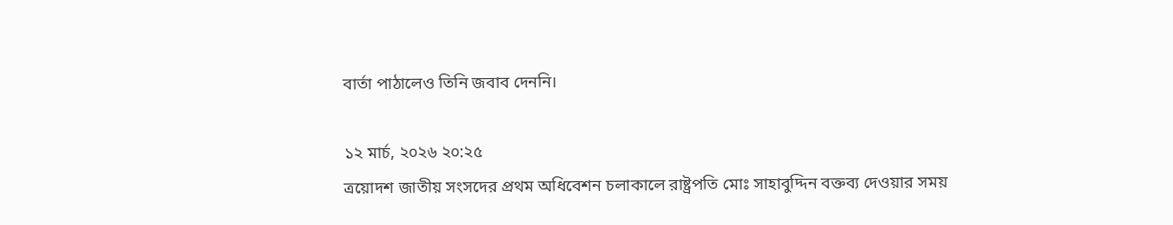বার্তা পাঠালেও তিনি জবাব দেননি।

১২ মার্চ, ২০২৬ ২০:২৫
ত্রয়োদশ জাতীয় সংসদের প্রথম অধিবেশন চলাকালে রাষ্ট্রপতি মোঃ সাহাবুদ্দিন বক্তব্য দেওয়ার সময়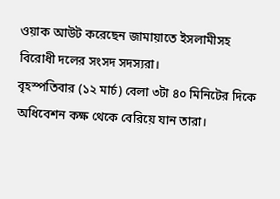ওয়াক আউট করেছেন জামায়াতে ইসলামীসহ বিরোধী দলের সংসদ সদস্যরা।
বৃহস্পতিবার (১২ মার্চ) বেলা ৩টা ৪০ মিনিটের দিকে অধিবেশন কক্ষ থেকে বেরিয়ে যান তারা।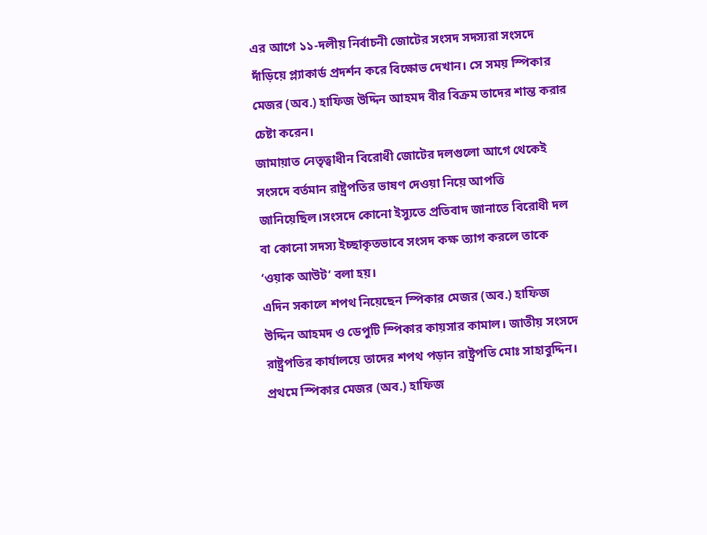এর আগে ১১-দলীয় নির্বাচনী জোটের সংসদ সদস্যরা সংসদে দাঁড়িয়ে প্ল্যাকার্ড প্রদর্শন করে বিক্ষোভ দেখান। সে সময় স্পিকার মেজর (অব.) হাফিজ উদ্দিন আহমদ বীর বিক্রম তাদের শান্ত করার চেষ্টা করেন।
জামায়াত নেতৃত্বাধীন বিরোধী জোটের দলগুলো আগে থেকেই সংসদে বর্তমান রাষ্ট্রপতির ভাষণ দেওয়া নিয়ে আপত্তি জানিয়েছিল।সংসদে কোনো ইস্যুতে প্রতিবাদ জানাতে বিরোধী দল বা কোনো সদস্য ইচ্ছাকৃতভাবে সংসদ কক্ষ ত্যাগ করলে তাকে ‘ওয়াক আউট’ বলা হয়।
এদিন সকালে শপথ নিয়েছেন স্পিকার মেজর (অব.) হাফিজ উদ্দিন আহমদ ও ডেপুটি স্পিকার কায়সার কামাল। জাতীয় সংসদে রাষ্ট্রপতির কার্যালয়ে তাদের শপথ পড়ান রাষ্ট্রপতি মোঃ সাহাবুদ্দিন। প্রথমে স্পিকার মেজর (অব.) হাফিজ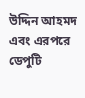উদ্দিন আহমদ এবং এরপরে ডেপুটি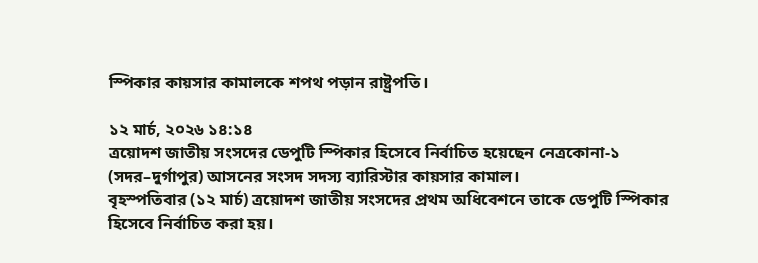স্পিকার কায়সার কামালকে শপথ পড়ান রাষ্ট্রপতি।

১২ মার্চ, ২০২৬ ১৪:১৪
ত্রয়োদশ জাতীয় সংসদের ডেপুটি স্পিকার হিসেবে নির্বাচিত হয়েছেন নেত্রকোনা-১ (সদর–দুর্গাপুর) আসনের সংসদ সদস্য ব্যারিস্টার কায়সার কামাল।
বৃহস্পতিবার (১২ মার্চ) ত্রয়োদশ জাতীয় সংসদের প্রথম অধিবেশনে তাকে ডেপুটি স্পিকার হিসেবে নির্বাচিত করা হয়।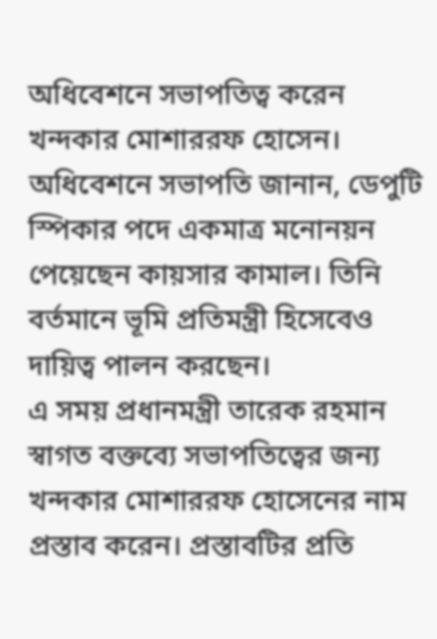অধিবেশনে সভাপতিত্ব করেন খন্দকার মোশাররফ হোসেন।
অধিবেশনে সভাপতি জানান, ডেপুটি স্পিকার পদে একমাত্র মনোনয়ন পেয়েছেন কায়সার কামাল। তিনি বর্তমানে ভূমি প্রতিমন্ত্রী হিসেবেও দায়িত্ব পালন করছেন।
এ সময় প্রধানমন্ত্রী তারেক রহমান স্বাগত বক্তব্যে সভাপতিত্বের জন্য খন্দকার মোশাররফ হোসেনের নাম প্রস্তাব করেন। প্রস্তাবটির প্রতি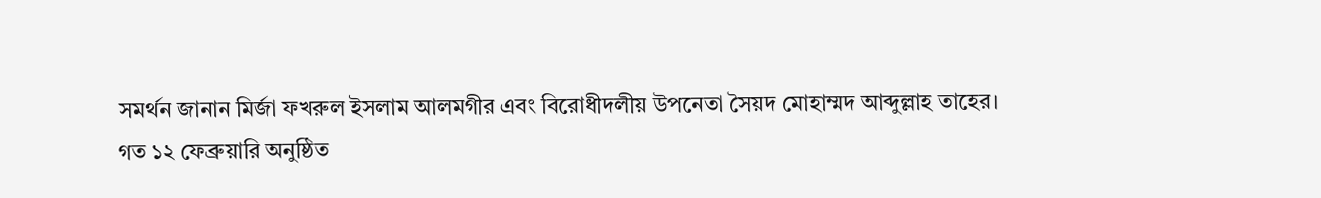সমর্থন জানান মির্জা ফখরুল ইসলাম আলমগীর এবং বিরোধীদলীয় উপনেতা সৈয়দ মোহাম্মদ আব্দুল্লাহ তাহের।
গত ১২ ফেব্রুয়ারি অনুষ্ঠিত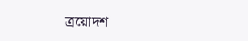ত্রয়োদশ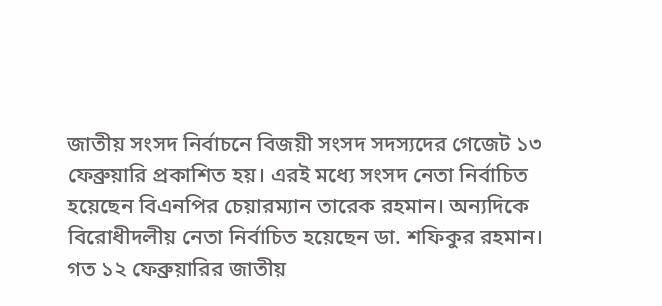জাতীয় সংসদ নির্বাচনে বিজয়ী সংসদ সদস্যদের গেজেট ১৩ ফেব্রুয়ারি প্রকাশিত হয়। এরই মধ্যে সংসদ নেতা নির্বাচিত হয়েছেন বিএনপির চেয়ারম্যান তারেক রহমান। অন্যদিকে বিরোধীদলীয় নেতা নির্বাচিত হয়েছেন ডা. শফিকুর রহমান।
গত ১২ ফেব্রুয়ারির জাতীয়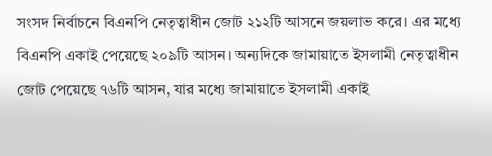সংসদ নির্বাচনে বিএনপি নেতৃত্বাধীন জোট ২১২টি আসনে জয়লাভ করে। এর মধ্যে বিএনপি একাই পেয়েছে ২০৯টি আসন। অন্যদিকে জামায়াতে ইসলামী নেতৃত্বাধীন জোট পেয়েছে ৭৬টি আসন, যার মধ্যে জামায়াতে ইসলামী একাই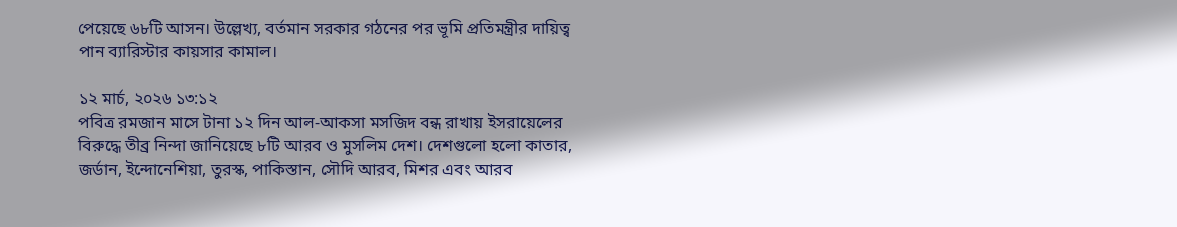পেয়েছে ৬৮টি আসন। উল্লেখ্য, বর্তমান সরকার গঠনের পর ভূমি প্রতিমন্ত্রীর দায়িত্ব পান ব্যারিস্টার কায়সার কামাল।

১২ মার্চ, ২০২৬ ১৩:১২
পবিত্র রমজান মাসে টানা ১২ দিন আল-আকসা মসজিদ বন্ধ রাখায় ইসরায়েলের বিরুদ্ধে তীব্র নিন্দা জানিয়েছে ৮টি আরব ও মুসলিম দেশ। দেশগুলো হলো কাতার, জর্ডান, ইন্দোনেশিয়া, তুরস্ক, পাকিস্তান, সৌদি আরব, মিশর এবং আরব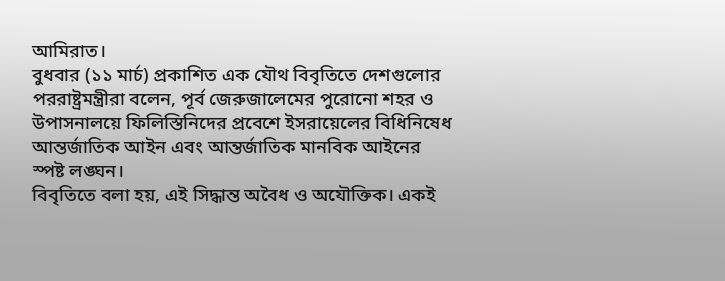আমিরাত।
বুধবার (১১ মার্চ) প্রকাশিত এক যৌথ বিবৃতিতে দেশগুলোর পররাষ্ট্রমন্ত্রীরা বলেন, পূর্ব জেরুজালেমের পুরোনো শহর ও উপাসনালয়ে ফিলিস্তিনিদের প্রবেশে ইসরায়েলের বিধিনিষেধ আন্তর্জাতিক আইন এবং আন্তর্জাতিক মানবিক আইনের স্পষ্ট লঙ্ঘন।
বিবৃতিতে বলা হয়, এই সিদ্ধান্ত অবৈধ ও অযৌক্তিক। একই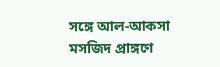সঙ্গে আল-আকসা মসজিদ প্রাঙ্গণে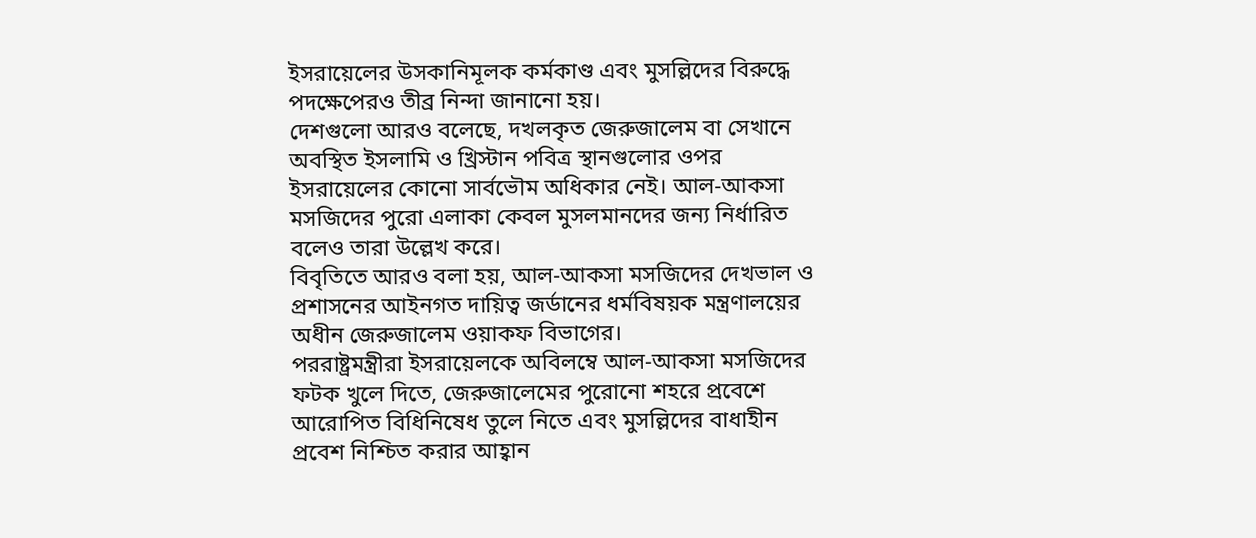ইসরায়েলের উসকানিমূলক কর্মকাণ্ড এবং মুসল্লিদের বিরুদ্ধে পদক্ষেপেরও তীব্র নিন্দা জানানো হয়।
দেশগুলো আরও বলেছে, দখলকৃত জেরুজালেম বা সেখানে অবস্থিত ইসলামি ও খ্রিস্টান পবিত্র স্থানগুলোর ওপর ইসরায়েলের কোনো সার্বভৌম অধিকার নেই। আল-আকসা মসজিদের পুরো এলাকা কেবল মুসলমানদের জন্য নির্ধারিত বলেও তারা উল্লেখ করে।
বিবৃতিতে আরও বলা হয়, আল-আকসা মসজিদের দেখভাল ও প্রশাসনের আইনগত দায়িত্ব জর্ডানের ধর্মবিষয়ক মন্ত্রণালয়ের অধীন জেরুজালেম ওয়াকফ বিভাগের।
পররাষ্ট্রমন্ত্রীরা ইসরায়েলকে অবিলম্বে আল-আকসা মসজিদের ফটক খুলে দিতে, জেরুজালেমের পুরোনো শহরে প্রবেশে আরোপিত বিধিনিষেধ তুলে নিতে এবং মুসল্লিদের বাধাহীন প্রবেশ নিশ্চিত করার আহ্বান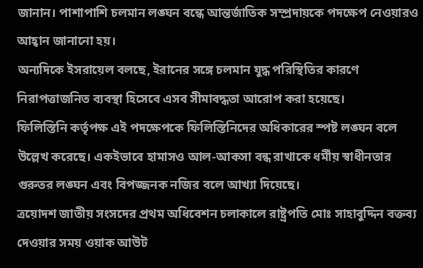জানান। পাশাপাশি চলমান লঙ্ঘন বন্ধে আন্তর্জাতিক সম্প্রদায়কে পদক্ষেপ নেওয়ারও আহ্বান জানানো হয়।
অন্যদিকে ইসরায়েল বলছে, ইরানের সঙ্গে চলমান যুদ্ধ পরিস্থিতির কারণে নিরাপত্তাজনিত ব্যবস্থা হিসেবে এসব সীমাবদ্ধতা আরোপ করা হয়েছে।
ফিলিস্তিনি কর্তৃপক্ষ এই পদক্ষেপকে ফিলিস্তিনিদের অধিকারের স্পষ্ট লঙ্ঘন বলে উল্লেখ করেছে। একইভাবে হামাসও আল-আকসা বন্ধ রাখাকে ধর্মীয় স্বাধীনতার গুরুতর লঙ্ঘন এবং বিপজ্জনক নজির বলে আখ্যা দিয়েছে।
ত্রয়োদশ জাতীয় সংসদের প্রথম অধিবেশন চলাকালে রাষ্ট্রপতি মোঃ সাহাবুদ্দিন বক্তব্য দেওয়ার সময় ওয়াক আউট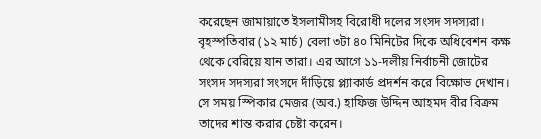করেছেন জামায়াতে ইসলামীসহ বিরোধী দলের সংসদ সদস্যরা।
বৃহস্পতিবার (১২ মার্চ) বেলা ৩টা ৪০ মিনিটের দিকে অধিবেশন কক্ষ থেকে বেরিয়ে যান তারা। এর আগে ১১-দলীয় নির্বাচনী জোটের সংসদ সদস্যরা সংসদে দাঁড়িয়ে প্ল্যাকার্ড প্রদর্শন করে বিক্ষোভ দেখান। সে সময় স্পিকার মেজর (অব.) হাফিজ উদ্দিন আহমদ বীর বিক্রম তাদের শান্ত করার চেষ্টা করেন।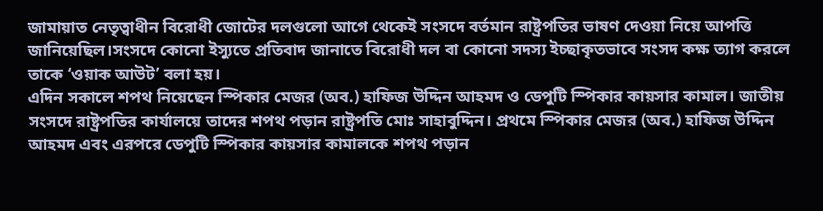জামায়াত নেতৃত্বাধীন বিরোধী জোটের দলগুলো আগে থেকেই সংসদে বর্তমান রাষ্ট্রপতির ভাষণ দেওয়া নিয়ে আপত্তি জানিয়েছিল।সংসদে কোনো ইস্যুতে প্রতিবাদ জানাতে বিরোধী দল বা কোনো সদস্য ইচ্ছাকৃতভাবে সংসদ কক্ষ ত্যাগ করলে তাকে ‘ওয়াক আউট’ বলা হয়।
এদিন সকালে শপথ নিয়েছেন স্পিকার মেজর (অব.) হাফিজ উদ্দিন আহমদ ও ডেপুটি স্পিকার কায়সার কামাল। জাতীয় সংসদে রাষ্ট্রপতির কার্যালয়ে তাদের শপথ পড়ান রাষ্ট্রপতি মোঃ সাহাবুদ্দিন। প্রথমে স্পিকার মেজর (অব.) হাফিজ উদ্দিন আহমদ এবং এরপরে ডেপুটি স্পিকার কায়সার কামালকে শপথ পড়ান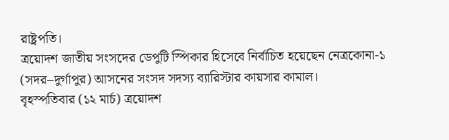রাষ্ট্রপতি।
ত্রয়োদশ জাতীয় সংসদের ডেপুটি স্পিকার হিসেবে নির্বাচিত হয়েছেন নেত্রকোনা-১ (সদর–দুর্গাপুর) আসনের সংসদ সদস্য ব্যারিস্টার কায়সার কামাল।
বৃহস্পতিবার (১২ মার্চ) ত্রয়োদশ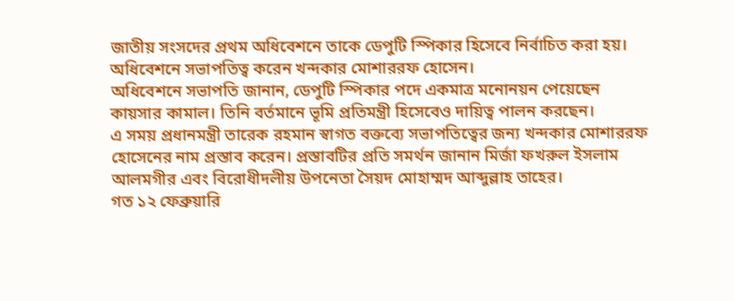জাতীয় সংসদের প্রথম অধিবেশনে তাকে ডেপুটি স্পিকার হিসেবে নির্বাচিত করা হয়। অধিবেশনে সভাপতিত্ব করেন খন্দকার মোশাররফ হোসেন।
অধিবেশনে সভাপতি জানান, ডেপুটি স্পিকার পদে একমাত্র মনোনয়ন পেয়েছেন কায়সার কামাল। তিনি বর্তমানে ভূমি প্রতিমন্ত্রী হিসেবেও দায়িত্ব পালন করছেন।
এ সময় প্রধানমন্ত্রী তারেক রহমান স্বাগত বক্তব্যে সভাপতিত্বের জন্য খন্দকার মোশাররফ হোসেনের নাম প্রস্তাব করেন। প্রস্তাবটির প্রতি সমর্থন জানান মির্জা ফখরুল ইসলাম আলমগীর এবং বিরোধীদলীয় উপনেতা সৈয়দ মোহাম্মদ আব্দুল্লাহ তাহের।
গত ১২ ফেব্রুয়ারি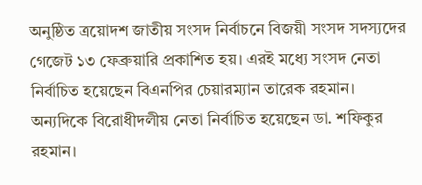অনুষ্ঠিত ত্রয়োদশ জাতীয় সংসদ নির্বাচনে বিজয়ী সংসদ সদস্যদের গেজেট ১৩ ফেব্রুয়ারি প্রকাশিত হয়। এরই মধ্যে সংসদ নেতা নির্বাচিত হয়েছেন বিএনপির চেয়ারম্যান তারেক রহমান। অন্যদিকে বিরোধীদলীয় নেতা নির্বাচিত হয়েছেন ডা. শফিকুর রহমান।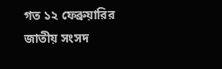গত ১২ ফেব্রুয়ারির জাতীয় সংসদ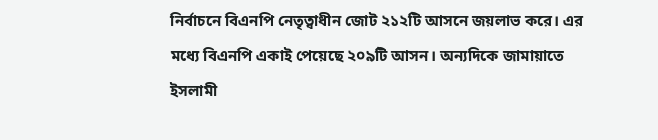নির্বাচনে বিএনপি নেতৃত্বাধীন জোট ২১২টি আসনে জয়লাভ করে। এর মধ্যে বিএনপি একাই পেয়েছে ২০৯টি আসন। অন্যদিকে জামায়াতে ইসলামী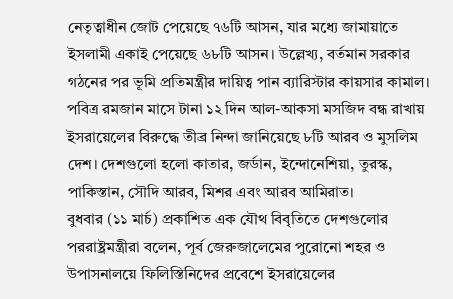নেতৃত্বাধীন জোট পেয়েছে ৭৬টি আসন, যার মধ্যে জামায়াতে ইসলামী একাই পেয়েছে ৬৮টি আসন। উল্লেখ্য, বর্তমান সরকার গঠনের পর ভূমি প্রতিমন্ত্রীর দায়িত্ব পান ব্যারিস্টার কায়সার কামাল।
পবিত্র রমজান মাসে টানা ১২ দিন আল-আকসা মসজিদ বন্ধ রাখায় ইসরায়েলের বিরুদ্ধে তীব্র নিন্দা জানিয়েছে ৮টি আরব ও মুসলিম দেশ। দেশগুলো হলো কাতার, জর্ডান, ইন্দোনেশিয়া, তুরস্ক, পাকিস্তান, সৌদি আরব, মিশর এবং আরব আমিরাত।
বুধবার (১১ মার্চ) প্রকাশিত এক যৌথ বিবৃতিতে দেশগুলোর পররাষ্ট্রমন্ত্রীরা বলেন, পূর্ব জেরুজালেমের পুরোনো শহর ও উপাসনালয়ে ফিলিস্তিনিদের প্রবেশে ইসরায়েলের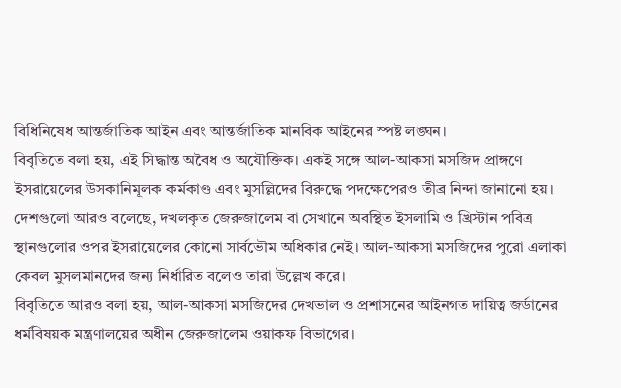বিধিনিষেধ আন্তর্জাতিক আইন এবং আন্তর্জাতিক মানবিক আইনের স্পষ্ট লঙ্ঘন।
বিবৃতিতে বলা হয়, এই সিদ্ধান্ত অবৈধ ও অযৌক্তিক। একই সঙ্গে আল-আকসা মসজিদ প্রাঙ্গণে ইসরায়েলের উসকানিমূলক কর্মকাণ্ড এবং মুসল্লিদের বিরুদ্ধে পদক্ষেপেরও তীব্র নিন্দা জানানো হয়।
দেশগুলো আরও বলেছে, দখলকৃত জেরুজালেম বা সেখানে অবস্থিত ইসলামি ও খ্রিস্টান পবিত্র স্থানগুলোর ওপর ইসরায়েলের কোনো সার্বভৌম অধিকার নেই। আল-আকসা মসজিদের পুরো এলাকা কেবল মুসলমানদের জন্য নির্ধারিত বলেও তারা উল্লেখ করে।
বিবৃতিতে আরও বলা হয়, আল-আকসা মসজিদের দেখভাল ও প্রশাসনের আইনগত দায়িত্ব জর্ডানের ধর্মবিষয়ক মন্ত্রণালয়ের অধীন জেরুজালেম ওয়াকফ বিভাগের।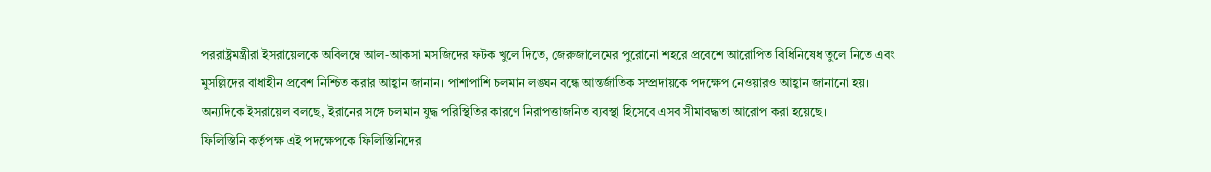পররাষ্ট্রমন্ত্রীরা ইসরায়েলকে অবিলম্বে আল-আকসা মসজিদের ফটক খুলে দিতে, জেরুজালেমের পুরোনো শহরে প্রবেশে আরোপিত বিধিনিষেধ তুলে নিতে এবং মুসল্লিদের বাধাহীন প্রবেশ নিশ্চিত করার আহ্বান জানান। পাশাপাশি চলমান লঙ্ঘন বন্ধে আন্তর্জাতিক সম্প্রদায়কে পদক্ষেপ নেওয়ারও আহ্বান জানানো হয়।
অন্যদিকে ইসরায়েল বলছে, ইরানের সঙ্গে চলমান যুদ্ধ পরিস্থিতির কারণে নিরাপত্তাজনিত ব্যবস্থা হিসেবে এসব সীমাবদ্ধতা আরোপ করা হয়েছে।
ফিলিস্তিনি কর্তৃপক্ষ এই পদক্ষেপকে ফিলিস্তিনিদের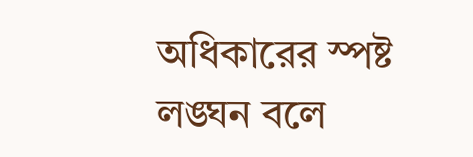অধিকারের স্পষ্ট লঙ্ঘন বলে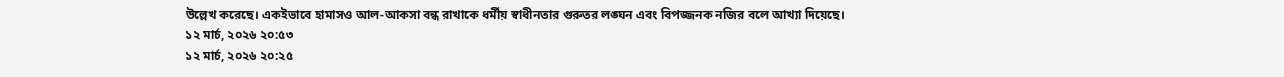উল্লেখ করেছে। একইভাবে হামাসও আল-আকসা বন্ধ রাখাকে ধর্মীয় স্বাধীনতার গুরুতর লঙ্ঘন এবং বিপজ্জনক নজির বলে আখ্যা দিয়েছে।
১২ মার্চ, ২০২৬ ২০:৫৩
১২ মার্চ, ২০২৬ ২০:২৫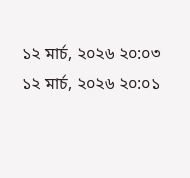১২ মার্চ, ২০২৬ ২০:০৩
১২ মার্চ, ২০২৬ ২০:০১